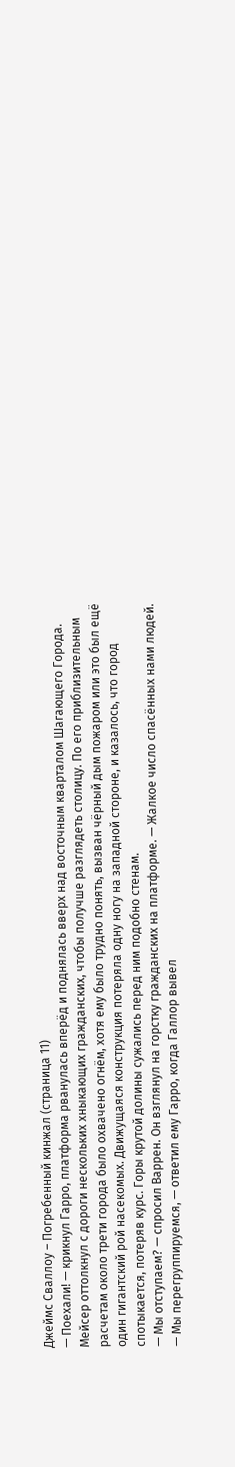Джеймс Сваллоу – Погребенный кинжал (страница 11)
— Поехали! — крикнул Гарро, платформа рванулась вперёд и поднялась вверх над восточным кварталом Шагающего Города. Мейсер оттолкнул с дороги нескольких хныкающих гражданских, чтобы получше разглядеть столицу. По его приблизительным расчетам около трети города было охвачено огнём, хотя ему было трудно понять, вызван чёрный дым пожаром или это был ещё один гигантский рой насекомых. Движущаяся конструкция потеряла одну ногу на западной стороне, и казалось, что город спотыкается, потеряв курс. Горы крутой долины сужались перед ним подобно стенам.
— Мы отступаем? — спросил Варрен. Он взглянул на горстку гражданских на платформе. — Жалкое число спасённых нами людей.
— Мы перегруппируемся, — ответил ему Гарро, когда Галлор вывел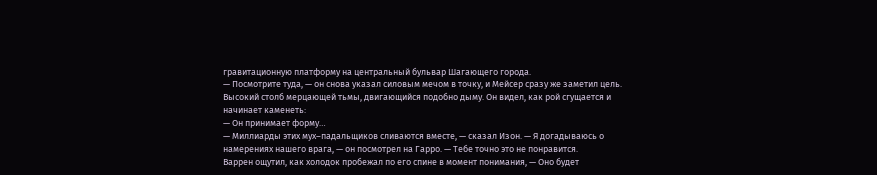гравитационную платформу на центральный бульвар Шагающего города.
— Посмотрите туда, — он снова указал силовым мечом в точку, и Мейсер сразу же заметил цель. Высокий столб мерцающей тьмы, двигающийся подобно дыму. Он видел, как рой сгущается и начинает каменеть:
— Он принимает форму…
— Миллиарды этих мух–падальщиков сливаются вместе, — сказал Изон. — Я догадываюсь о намерениях нашего врага, — он посмотрел на Гарро. — Тебе точно это не понравится.
Варрен ощутил, как холодок пробежал по его спине в момент понимания, — Оно будет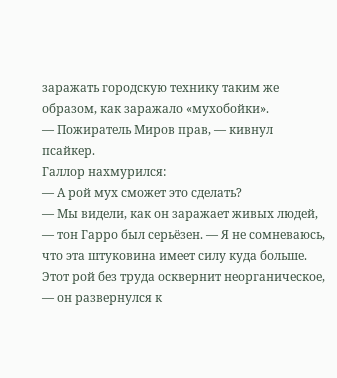заражать городскую технику таким же образом, как заражало «мухобойки».
— Пожиратель Миров прав, — кивнул псайкер.
Галлор нахмурился:
— А рой мух сможет это сделать?
— Мы видели, как он заражает живых людей, — тон Гарро был серьёзен. — Я не сомневаюсь, что эта штуковина имеет силу куда больше. Этот рой без труда осквернит неорганическое, — он развернулся к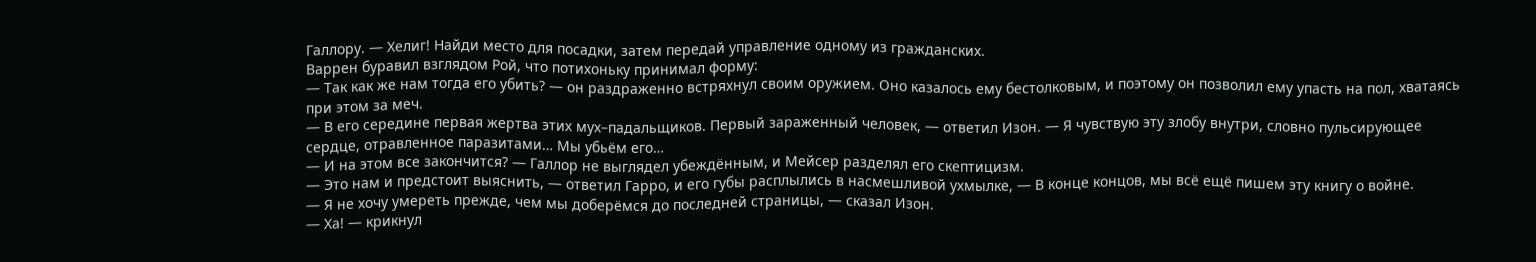Галлору. — Хелиг! Найди место для посадки, затем передай управление одному из гражданских.
Варрен буравил взглядом Рой, что потихоньку принимал форму:
— Так как же нам тогда его убить? — он раздраженно встряхнул своим оружием. Оно казалось ему бестолковым, и поэтому он позволил ему упасть на пол, хватаясь при этом за меч.
— В его середине первая жертва этих мух–падальщиков. Первый зараженный человек, — ответил Изон. — Я чувствую эту злобу внутри, словно пульсирующее сердце, отравленное паразитами… Мы убьём его…
— И на этом все закончится? — Галлор не выглядел убеждённым, и Мейсер разделял его скептицизм.
— Это нам и предстоит выяснить, — ответил Гарро, и его губы расплылись в насмешливой ухмылке, — В конце концов, мы всё ещё пишем эту книгу о войне.
— Я не хочу умереть прежде, чем мы доберёмся до последней страницы, — сказал Изон.
— Ха! — крикнул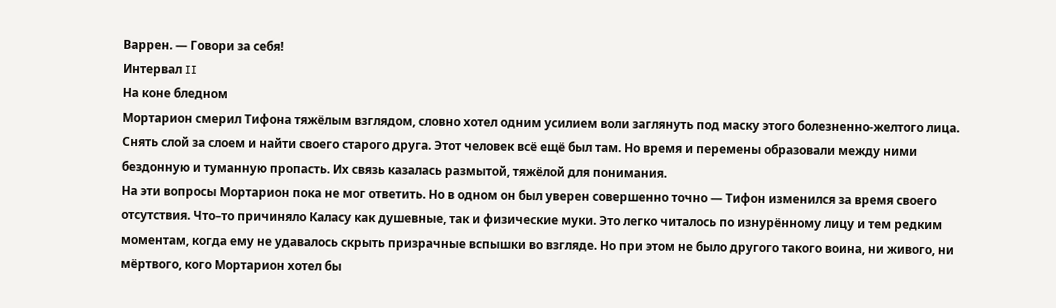Варрен. — Говори за себя!
Интервал II
На коне бледном
Мортарион смерил Тифона тяжёлым взглядом, словно хотел одним усилием воли заглянуть под маску этого болезненно-желтого лица. Снять слой за слоем и найти своего старого друга. Этот человек всё ещё был там. Но время и перемены образовали между ними бездонную и туманную пропасть. Их связь казалась размытой, тяжёлой для понимания.
На эти вопросы Мортарион пока не мог ответить. Но в одном он был уверен совершенно точно — Тифон изменился за время своего отсутствия. Что–то причиняло Каласу как душевные, так и физические муки. Это легко читалось по изнурённому лицу и тем редким моментам, когда ему не удавалось скрыть призрачные вспышки во взгляде. Но при этом не было другого такого воина, ни живого, ни мёртвого, кого Мортарион хотел бы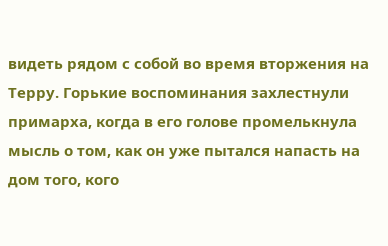видеть рядом с собой во время вторжения на Терру. Горькие воспоминания захлестнули примарха, когда в его голове промелькнула мысль о том, как он уже пытался напасть на дом того, кого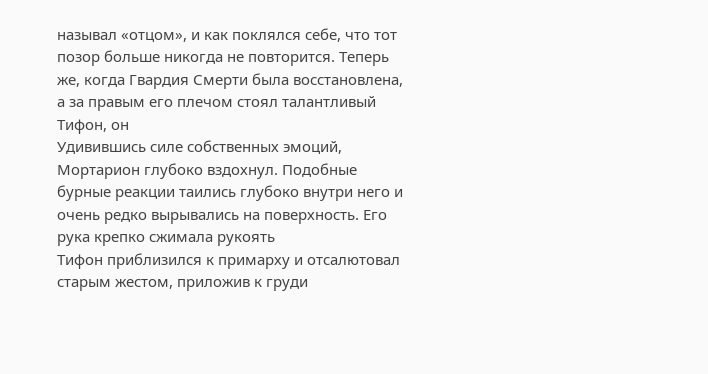называл «отцом», и как поклялся себе, что тот позор больше никогда не повторится. Теперь же, когда Гвардия Смерти была восстановлена, а за правым его плечом стоял талантливый Тифон, он
Удивившись силе собственных эмоций, Мортарион глубоко вздохнул. Подобные бурные реакции таились глубоко внутри него и очень редко вырывались на поверхность. Его рука крепко сжимала рукоять
Тифон приблизился к примарху и отсалютовал старым жестом, приложив к груди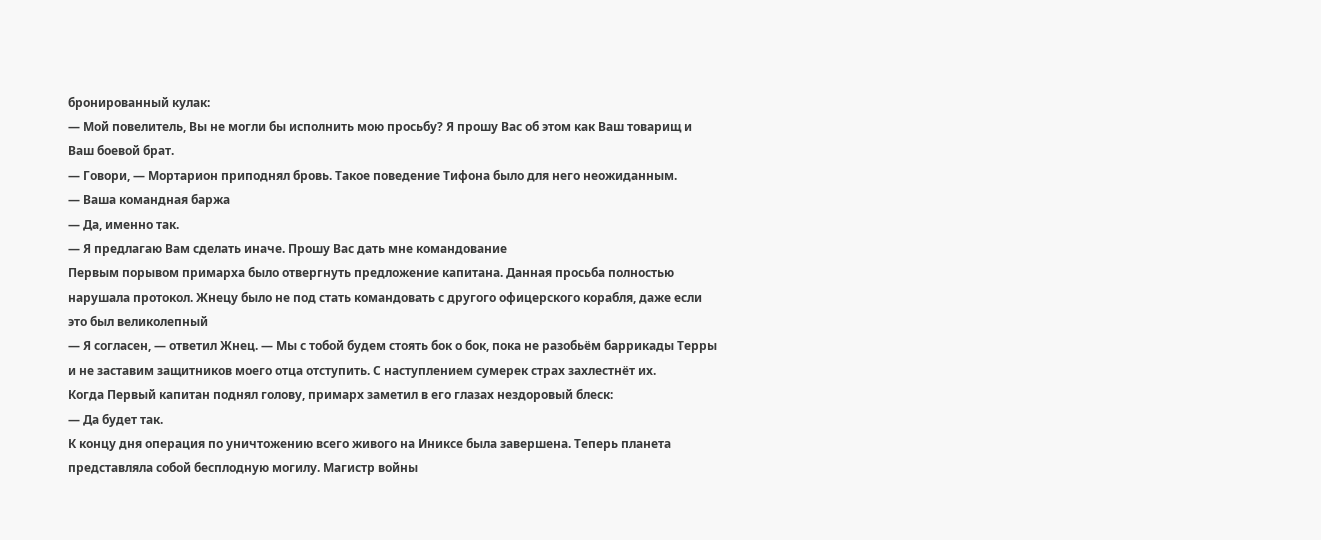бронированный кулак:
— Мой повелитель, Вы не могли бы исполнить мою просьбу? Я прошу Вас об этом как Ваш товарищ и Ваш боевой брат.
— Говори, — Мортарион приподнял бровь. Такое поведение Тифона было для него неожиданным.
— Ваша командная баржа
— Да, именно так.
— Я предлагаю Вам сделать иначе. Прошу Вас дать мне командование
Первым порывом примарха было отвергнуть предложение капитана. Данная просьба полностью нарушала протокол. Жнецу было не под стать командовать с другого офицерского корабля, даже если это был великолепный
— Я согласен, — ответил Жнец. — Мы с тобой будем стоять бок о бок, пока не разобьём баррикады Терры и не заставим защитников моего отца отступить. С наступлением сумерек страх захлестнёт их.
Когда Первый капитан поднял голову, примарх заметил в его глазах нездоровый блеск:
— Да будет так.
К концу дня операция по уничтожению всего живого на Иниксе была завершена. Теперь планета представляла собой бесплодную могилу. Магистр войны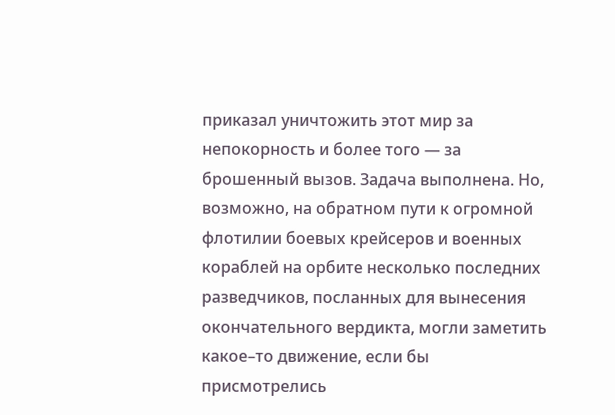приказал уничтожить этот мир за непокорность и более того — за брошенный вызов. Задача выполнена. Но, возможно, на обратном пути к огромной флотилии боевых крейсеров и военных кораблей на орбите несколько последних разведчиков, посланных для вынесения окончательного вердикта, могли заметить какое–то движение, если бы присмотрелись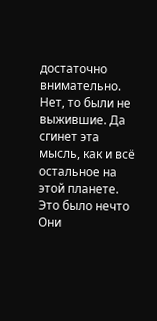достаточно внимательно.
Нет, то были не выжившие. Да сгинет эта мысль, как и всё остальное на этой планете.
Это было нечто
Они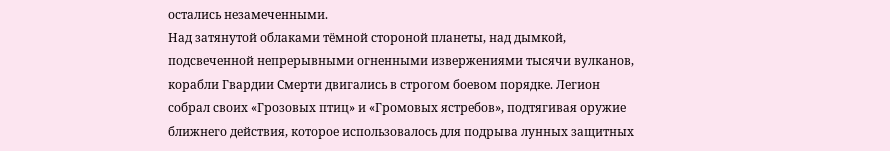остались незамеченными.
Над затянутой облаками тёмной стороной планеты, над дымкой, подсвеченной непрерывными огненными извержениями тысячи вулканов, корабли Гвардии Смерти двигались в строгом боевом порядке. Легион собрал своих «Грозовых птиц» и «Громовых ястребов», подтягивая оружие ближнего действия, которое использовалось для подрыва лунных защитных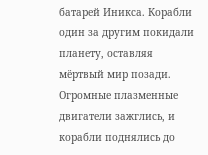батарей Иникса. Корабли один за другим покидали планету, оставляя мёртвый мир позади.
Огромные плазменные двигатели зажглись, и корабли поднялись до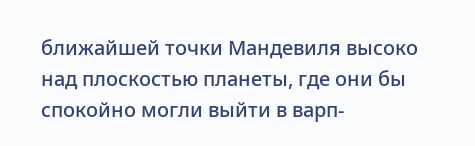ближайшей точки Мандевиля высоко над плоскостью планеты, где они бы спокойно могли выйти в варп-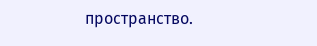пространство.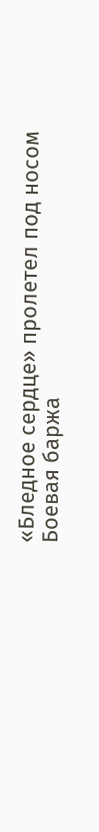«Бледное сердце» пролетел под носом
Боевая баржа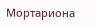Мортариона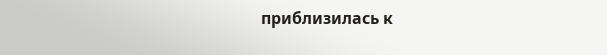приблизилась к